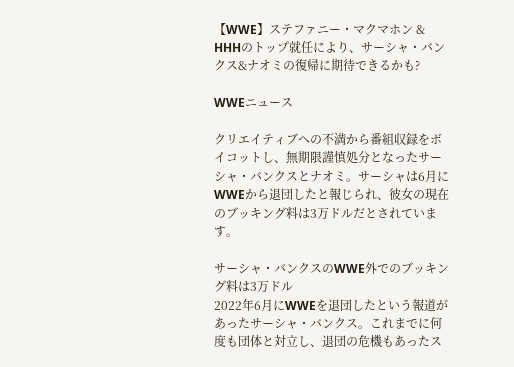【WWE】ステファニー・マクマホン & HHHのトップ就任により、サーシャ・バンクス&ナオミの復帰に期待できるかも?

WWEニュース

クリエイティブへの不満から番組収録をボイコットし、無期限謹慎処分となったサーシャ・バンクスとナオミ。サーシャは6月にWWEから退団したと報じられ、彼女の現在のブッキング料は3万ドルだとされています。

サーシャ・バンクスのWWE外でのブッキング料は3万ドル
2022年6月にWWEを退団したという報道があったサーシャ・バンクス。これまでに何度も団体と対立し、退団の危機もあったス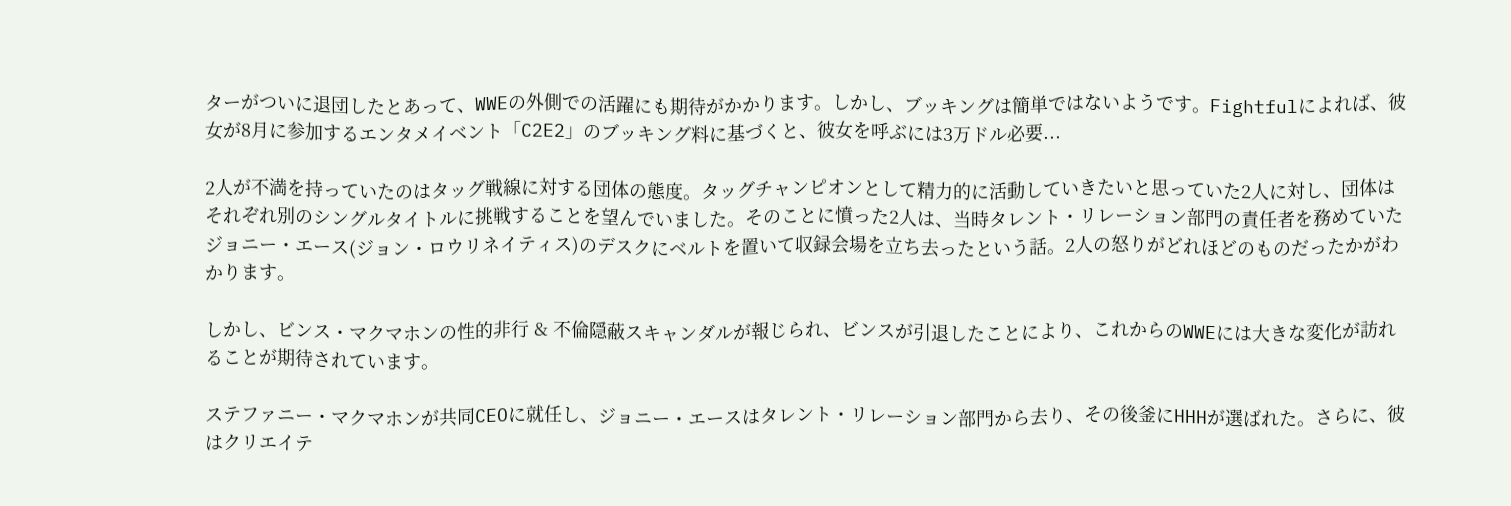ターがついに退団したとあって、WWEの外側での活躍にも期待がかかります。しかし、ブッキングは簡単ではないようです。Fightfulによれば、彼女が8月に参加するエンタメイベント「C2E2」のブッキング料に基づくと、彼女を呼ぶには3万ドル必要...

2人が不満を持っていたのはタッグ戦線に対する団体の態度。タッグチャンピオンとして精力的に活動していきたいと思っていた2人に対し、団体はそれぞれ別のシングルタイトルに挑戦することを望んでいました。そのことに憤った2人は、当時タレント・リレーション部門の責任者を務めていたジョニー・エース(ジョン・ロウリネイティス)のデスクにベルトを置いて収録会場を立ち去ったという話。2人の怒りがどれほどのものだったかがわかります。

しかし、ビンス・マクマホンの性的非行 & 不倫隠蔽スキャンダルが報じられ、ビンスが引退したことにより、これからのWWEには大きな変化が訪れることが期待されています。

ステファニー・マクマホンが共同CEOに就任し、ジョニー・エースはタレント・リレーション部門から去り、その後釜にHHHが選ばれた。さらに、彼はクリエイテ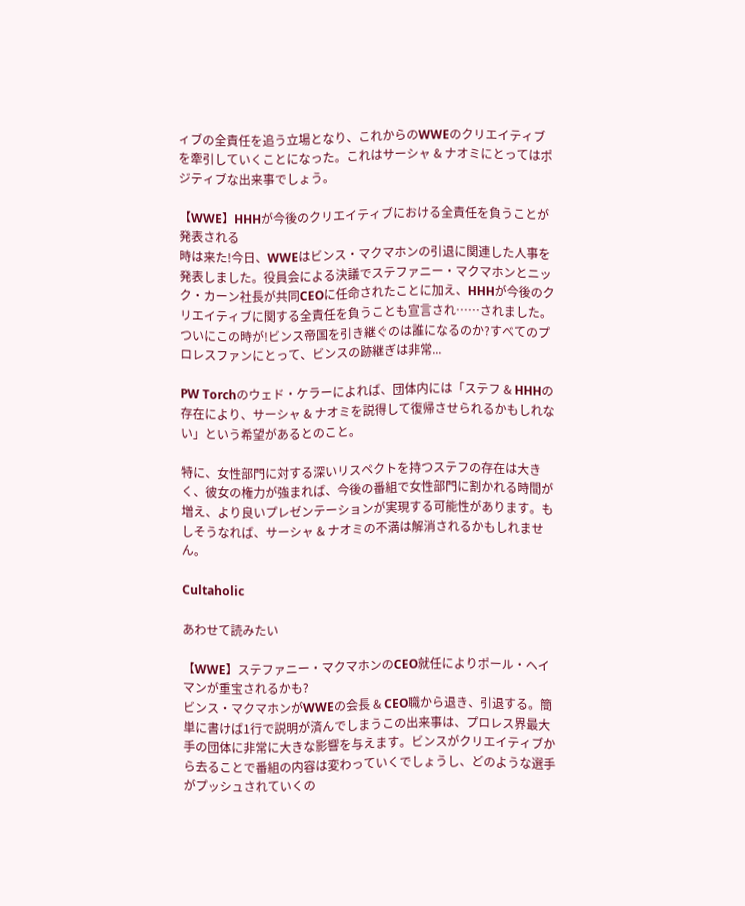ィブの全責任を追う立場となり、これからのWWEのクリエイティブを牽引していくことになった。これはサーシャ & ナオミにとってはポジティブな出来事でしょう。

【WWE】HHHが今後のクリエイティブにおける全責任を負うことが発表される
時は来た!今日、WWEはビンス・マクマホンの引退に関連した人事を発表しました。役員会による決議でステファニー・マクマホンとニック・カーン社長が共同CEOに任命されたことに加え、HHHが今後のクリエイティブに関する全責任を負うことも宣言され……されました。ついにこの時が!ビンス帝国を引き継ぐのは誰になるのか?すべてのプロレスファンにとって、ビンスの跡継ぎは非常...

PW Torchのウェド・ケラーによれば、団体内には「ステフ & HHHの存在により、サーシャ & ナオミを説得して復帰させられるかもしれない」という希望があるとのこと。

特に、女性部門に対する深いリスペクトを持つステフの存在は大きく、彼女の権力が強まれば、今後の番組で女性部門に割かれる時間が増え、より良いプレゼンテーションが実現する可能性があります。もしそうなれば、サーシャ & ナオミの不満は解消されるかもしれません。

Cultaholic

あわせて読みたい

【WWE】ステファニー・マクマホンのCEO就任によりポール・ヘイマンが重宝されるかも?
ビンス・マクマホンがWWEの会長 & CEO職から退き、引退する。簡単に書けば1行で説明が済んでしまうこの出来事は、プロレス界最大手の団体に非常に大きな影響を与えます。ビンスがクリエイティブから去ることで番組の内容は変わっていくでしょうし、どのような選手がプッシュされていくの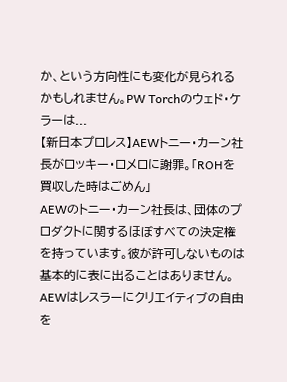か、という方向性にも変化が見られるかもしれません。PW Torchのウェド・ケラーは...
【新日本プロレス】AEWトニー・カーン社長がロッキー・ロメロに謝罪。「ROHを買収した時はごめん」
AEWのトニー・カーン社長は、団体のプロダクトに関するほぼすべての決定権を持っています。彼が許可しないものは基本的に表に出ることはありません。AEWはレスラーにクリエイティブの自由を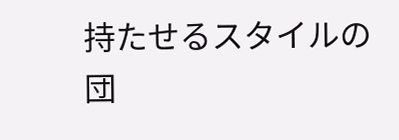持たせるスタイルの団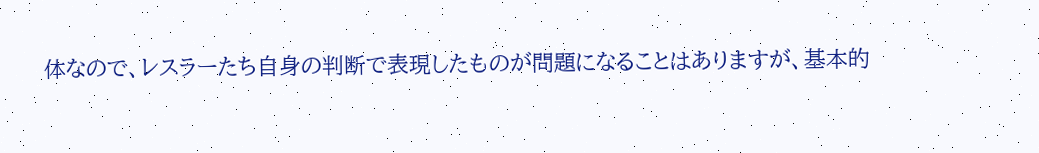体なので、レスラーたち自身の判断で表現したものが問題になることはありますが、基本的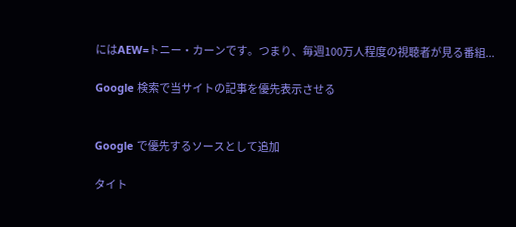にはAEW=トニー・カーンです。つまり、毎週100万人程度の視聴者が見る番組...

Google 検索で当サイトの記事を優先表示させる


Google で優先するソースとして追加

タイト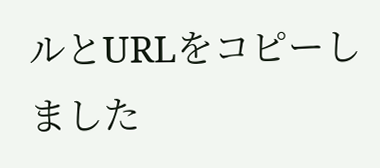ルとURLをコピーしました